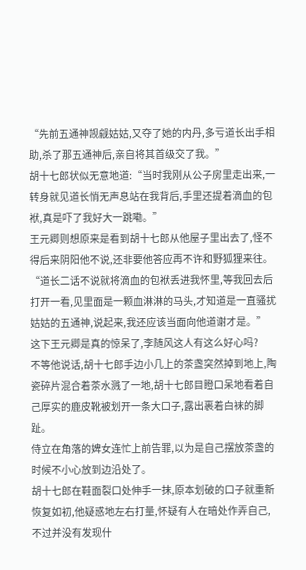“先前五通神觊觎姑姑,又夺了她的内丹,多亏道长出手相助,杀了那五通神后,亲自将其首级交了我。”
胡十七郎状似无意地道:“当时我刚从公子房里走出来,一转身就见道长悄无声息站在我背后,手里还提着滴血的包袱,真是吓了我好大一跳嘞。”
王元卿则想原来是看到胡十七郎从他屋子里出去了,怪不得后来阴阳他不说,还非要他答应再不许和野狐狸来往。
“道长二话不说就将滴血的包袱丢进我怀里,等我回去后打开一看,见里面是一颗血淋淋的马头,才知道是一直骚扰姑姑的五通神,说起来,我还应该当面向他道谢才是。”
这下王元卿是真的惊呆了,李随风这人有这么好心吗?
不等他说话,胡十七郎手边小几上的茶盏突然掉到地上,陶瓷碎片混合着茶水溅了一地,胡十七郎目瞪口呆地看着自己厚实的鹿皮靴被划开一条大口子,露出裹着白袜的脚趾。
侍立在角落的婢女连忙上前告罪,以为是自己摆放茶盏的时候不小心放到边沿处了。
胡十七郎在鞋面裂口处伸手一抹,原本划破的口子就重新恢复如初,他疑惑地左右打量,怀疑有人在暗处作弄自己,不过并没有发现什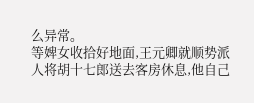么异常。
等婢女收拾好地面,王元卿就顺势派人将胡十七郎送去客房休息,他自己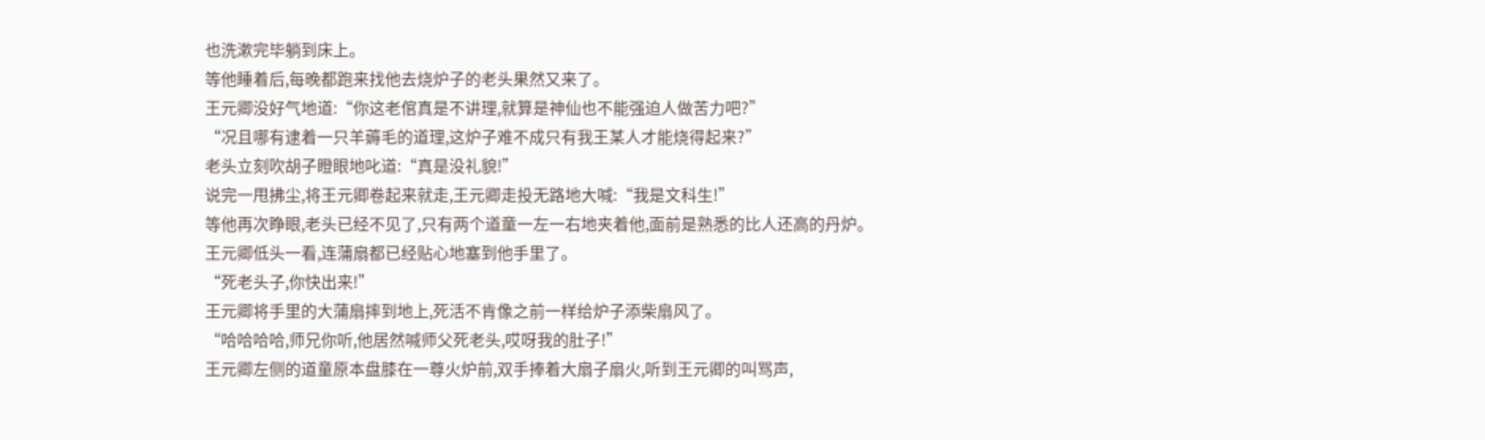也洗漱完毕躺到床上。
等他睡着后,每晚都跑来找他去烧炉子的老头果然又来了。
王元卿没好气地道:“你这老倌真是不讲理,就算是神仙也不能强迫人做苦力吧?”
“况且哪有逮着一只羊薅毛的道理,这炉子难不成只有我王某人才能烧得起来?”
老头立刻吹胡子瞪眼地叱道:“真是没礼貌!”
说完一甩拂尘,将王元卿卷起来就走,王元卿走投无路地大喊:“我是文科生!”
等他再次睁眼,老头已经不见了,只有两个道童一左一右地夹着他,面前是熟悉的比人还高的丹炉。
王元卿低头一看,连蒲扇都已经贴心地塞到他手里了。
“死老头子,你快出来!”
王元卿将手里的大蒲扇摔到地上,死活不肯像之前一样给炉子添柴扇风了。
“哈哈哈哈,师兄你听,他居然喊师父死老头,哎呀我的肚子!”
王元卿左侧的道童原本盘膝在一尊火炉前,双手捧着大扇子扇火,听到王元卿的叫骂声,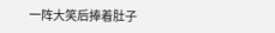一阵大笑后捧着肚子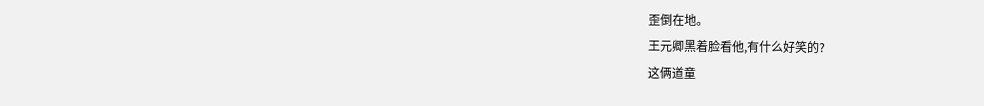歪倒在地。
王元卿黑着脸看他,有什么好笑的?
这俩道童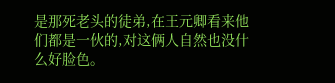是那死老头的徒弟,在王元卿看来他们都是一伙的,对这俩人自然也没什么好脸色。